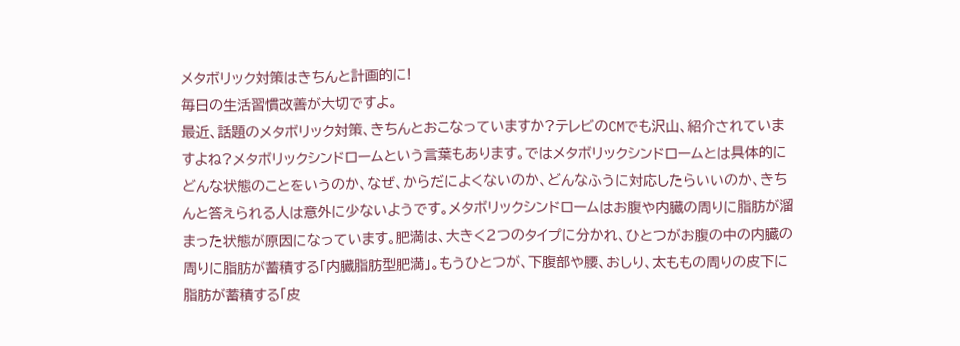メタボリック対策はきちんと計画的に!
毎日の生活習慣改善が大切ですよ。
最近、話題のメタボリック対策、きちんとおこなっていますか?テレビのCMでも沢山、紹介されていますよね?メタボリックシンドロームという言葉もあります。ではメタボリックシンドロームとは具体的にどんな状態のことをいうのか、なぜ、からだによくないのか、どんなふうに対応したらいいのか、きちんと答えられる人は意外に少ないようです。メタボリックシンドロームはお腹や内臓の周りに脂肪が溜まった状態が原因になっています。肥満は、大きく2つのタイプに分かれ、ひとつがお腹の中の内臓の周りに脂肪が蓄積する「内臓脂肪型肥満」。もうひとつが、下腹部や腰、おしり、太ももの周りの皮下に脂肪が蓄積する「皮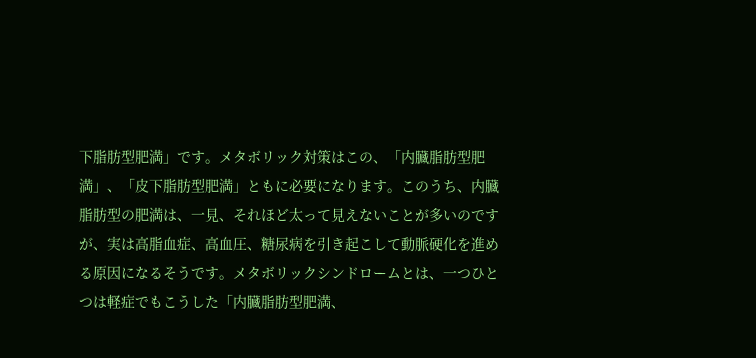下脂肪型肥満」です。メタボリック対策はこの、「内臓脂肪型肥満」、「皮下脂肪型肥満」ともに必要になります。このうち、内臓脂肪型の肥満は、一見、それほど太って見えないことが多いのですが、実は高脂血症、高血圧、糖尿病を引き起こして動脈硬化を進める原因になるそうです。メタボリックシンドロームとは、一つひとつは軽症でもこうした「内臓脂肪型肥満、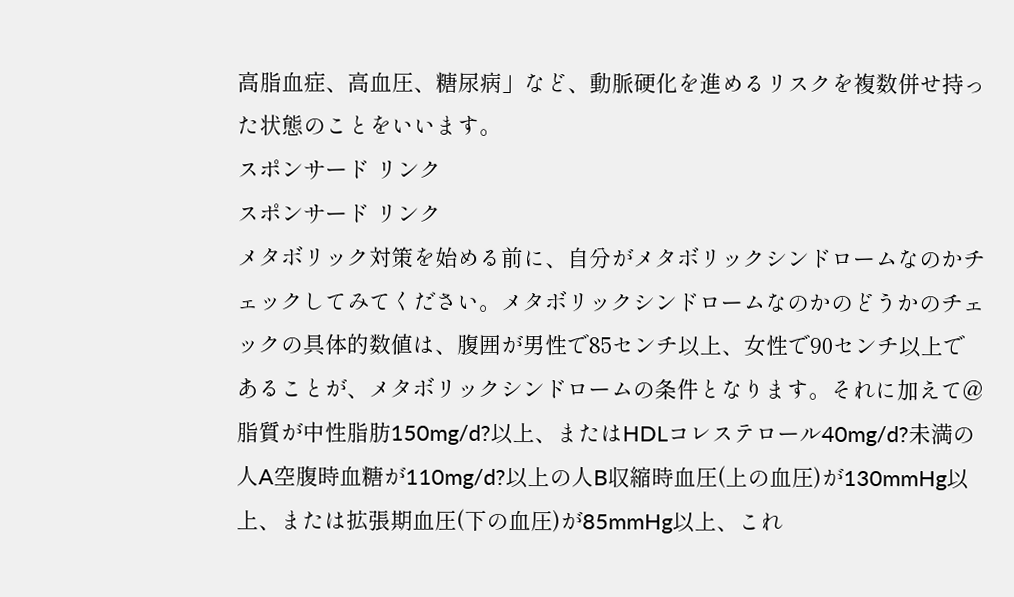高脂血症、高血圧、糖尿病」など、動脈硬化を進めるリスクを複数併せ持った状態のことをいいます。
スポンサード リンク
スポンサード リンク
メタボリック対策を始める前に、自分がメタボリックシンドロームなのかチェックしてみてください。メタボリックシンドロームなのかのどうかのチェックの具体的数値は、腹囲が男性で85センチ以上、女性で90センチ以上であることが、メタボリックシンドロームの条件となります。それに加えて@脂質が中性脂肪150mg/d?以上、またはHDLコレステロール40mg/d?未満の人A空腹時血糖が110mg/d?以上の人B収縮時血圧(上の血圧)が130mmHg以上、または拡張期血圧(下の血圧)が85mmHg以上、これ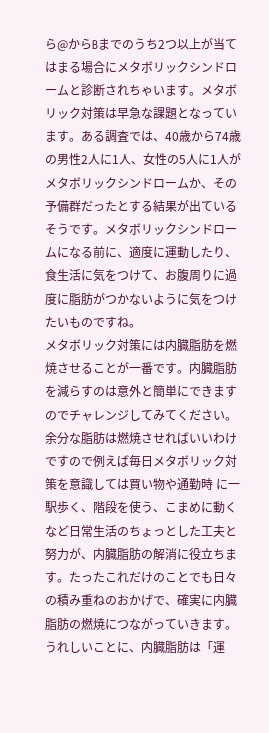ら@からBまでのうち2つ以上が当てはまる場合にメタボリックシンドロームと診断されちゃいます。メタボリック対策は早急な課題となっています。ある調査では、40歳から74歳の男性2人に1人、女性の5人に1人がメタボリックシンドロームか、その予備群だったとする結果が出ているそうです。メタボリックシンドロームになる前に、適度に運動したり、食生活に気をつけて、お腹周りに過度に脂肪がつかないように気をつけたいものですね。
メタボリック対策には内臓脂肪を燃焼させることが一番です。内臓脂肪を減らすのは意外と簡単にできますのでチャレンジしてみてください。余分な脂肪は燃焼させればいいわけですので例えば毎日メタボリック対策を意識しては買い物や通勤時 に一駅歩く、階段を使う、こまめに動くなど日常生活のちょっとした工夫と努力が、内臓脂肪の解消に役立ちます。たったこれだけのことでも日々の積み重ねのおかげで、確実に内臓脂肪の燃焼につながっていきます。うれしいことに、内臓脂肪は「運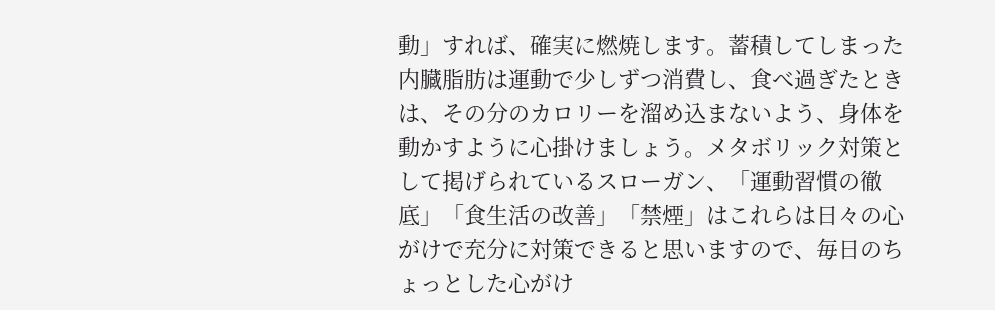動」すれば、確実に燃焼します。蓄積してしまった内臓脂肪は運動で少しずつ消費し、食べ過ぎたときは、その分のカロリーを溜め込まないよう、身体を動かすように心掛けましょう。メタボリック対策として掲げられているスローガン、「運動習慣の徹底」「食生活の改善」「禁煙」はこれらは日々の心がけで充分に対策できると思いますので、毎日のちょっとした心がけ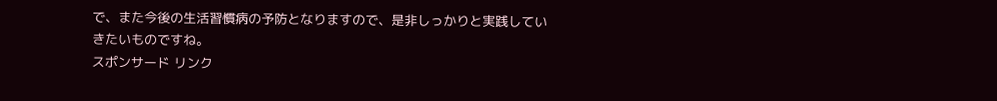で、また今後の生活習慣病の予防となりますので、是非しっかりと実践していきたいものですね。
スポンサード リンク